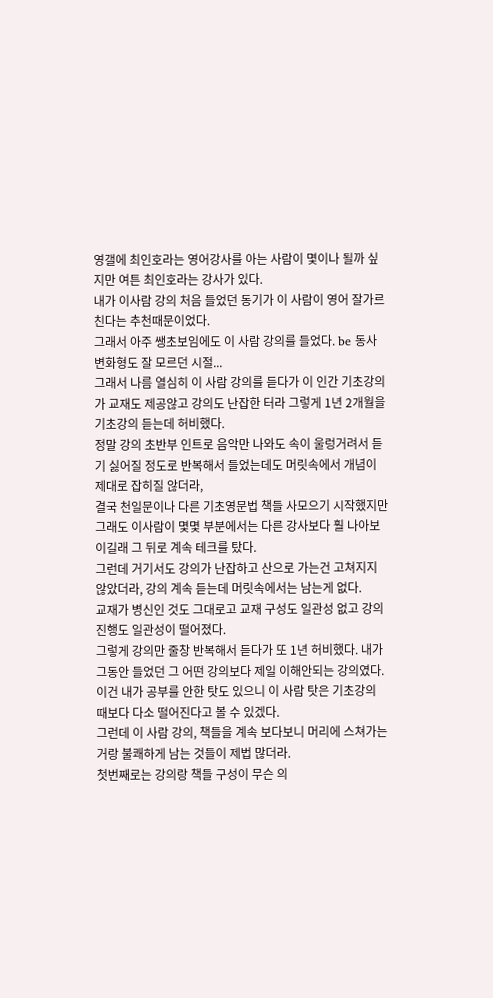영갤에 최인호라는 영어강사를 아는 사람이 몇이나 될까 싶지만 여튼 최인호라는 강사가 있다.
내가 이사람 강의 처음 들었던 동기가 이 사람이 영어 잘가르친다는 추천때문이었다.
그래서 아주 쌩초보임에도 이 사람 강의를 들었다. be 동사 변화형도 잘 모르던 시절...
그래서 나름 열심히 이 사람 강의를 듣다가 이 인간 기초강의가 교재도 제공않고 강의도 난잡한 터라 그렇게 1년 2개월을 기초강의 듣는데 허비했다.
정말 강의 초반부 인트로 음악만 나와도 속이 울렁거려서 듣기 싫어질 정도로 반복해서 들었는데도 머릿속에서 개념이 제대로 잡히질 않더라,
결국 천일문이나 다른 기초영문법 책들 사모으기 시작했지만 그래도 이사람이 몇몇 부분에서는 다른 강사보다 훨 나아보이길래 그 뒤로 계속 테크를 탔다.
그런데 거기서도 강의가 난잡하고 산으로 가는건 고쳐지지 않았더라, 강의 계속 듣는데 머릿속에서는 남는게 없다.
교재가 병신인 것도 그대로고 교재 구성도 일관성 없고 강의 진행도 일관성이 떨어졌다.
그렇게 강의만 줄창 반복해서 듣다가 또 1년 허비했다. 내가 그동안 들었던 그 어떤 강의보다 제일 이해안되는 강의였다.
이건 내가 공부를 안한 탓도 있으니 이 사람 탓은 기초강의 때보다 다소 떨어진다고 볼 수 있겠다.
그런데 이 사람 강의, 책들을 계속 보다보니 머리에 스쳐가는거랑 불쾌하게 남는 것들이 제법 많더라.
첫번째로는 강의랑 책들 구성이 무슨 의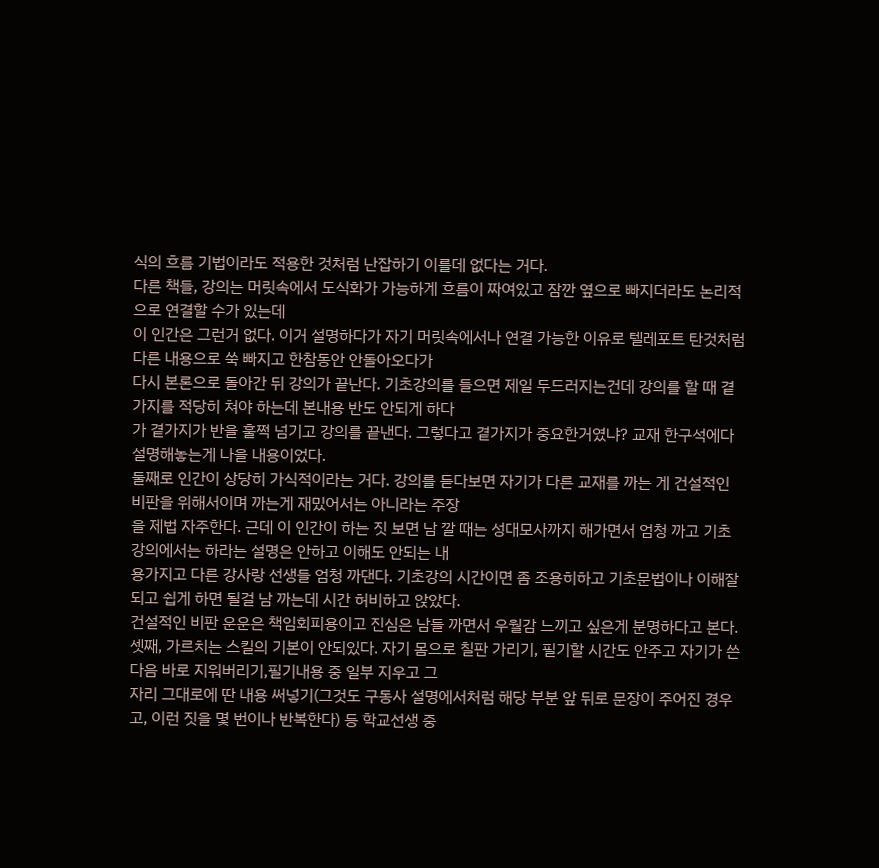식의 흐름 기법이라도 적용한 것처럼 난잡하기 이를데 없다는 거다.
다른 책들, 강의는 머릿속에서 도식화가 가능하게 흐름이 짜여있고 잠깐 옆으로 빠지더라도 논리적으로 연결할 수가 있는데
이 인간은 그런거 없다. 이거 설명하다가 자기 머릿속에서나 연결 가능한 이유로 텔레포트 탄것처럼 다른 내용으로 쑥 빠지고 한참동안 안돌아오다가
다시 본론으로 돌아간 뒤 강의가 끝난다. 기초강의를 들으면 제일 두드러지는건데 강의를 할 때 곁가지를 적당히 쳐야 하는데 본내용 반도 안되게 하다
가 곁가지가 반을 훌쩍 넘기고 강의를 끝낸다. 그렇다고 곁가지가 중요한거였냐? 교재 한구석에다 설명해놓는게 나을 내용이었다.
둘째로 인간이 상당히 가식적이라는 거다. 강의를 듣다보면 자기가 다른 교재를 까는 게 건설적인 비판을 위해서이며 까는게 재밌어서는 아니라는 주장
을 제법 자주한다. 근데 이 인간이 하는 짓 보면 남 깔 때는 성대모사까지 해가면서 엄청 까고 기초강의에서는 하라는 설명은 안하고 이해도 안되는 내
용가지고 다른 강사랑 선생들 엄청 까댄다. 기초강의 시간이면 좀 조용히하고 기초문법이나 이해잘되고 쉽게 하면 될걸 남 까는데 시간 허비하고 앉았다.
건설적인 비판 운운은 책임회피용이고 진심은 남들 까면서 우월감 느끼고 싶은게 분명하다고 본다.
셋째, 가르치는 스킬의 기본이 안되있다. 자기 몸으로 칠판 가리기, 필기할 시간도 안주고 자기가 쓴 다음 바로 지워버리기,필기내용 중 일부 지우고 그
자리 그대로에 딴 내용 써넣기(그것도 구동사 설명에서처럼 해당 부분 앞 뒤로 문장이 주어진 경우고, 이런 짓을 몇 번이나 반복한다) 등 학교선생 중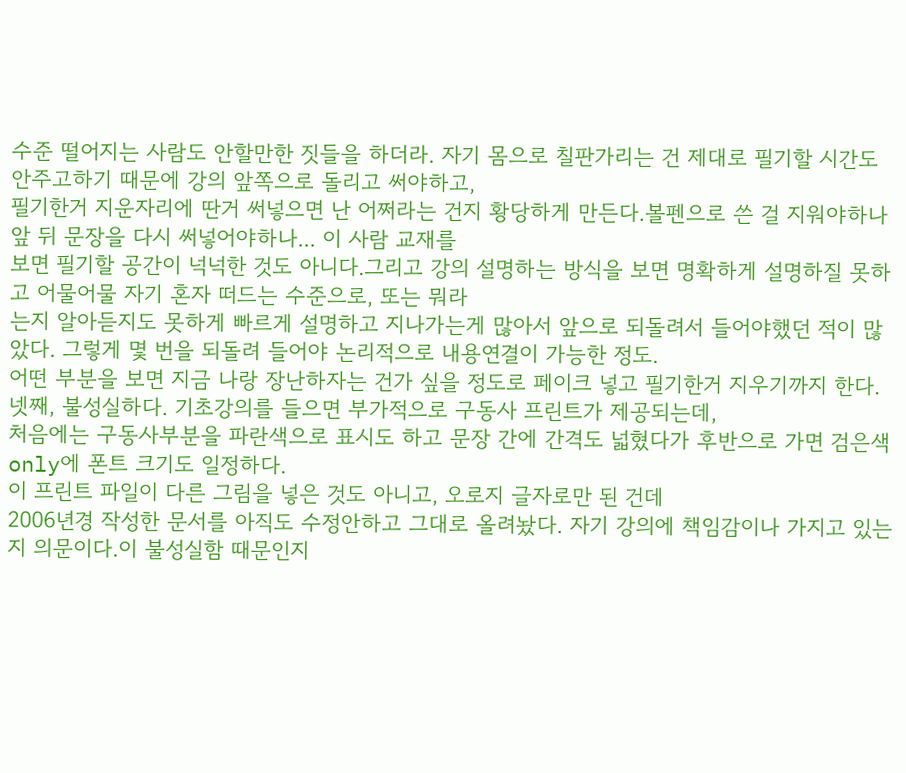수준 떨어지는 사람도 안할만한 짓들을 하더라. 자기 몸으로 칠판가리는 건 제대로 필기할 시간도 안주고하기 때문에 강의 앞쪽으로 돌리고 써야하고,
필기한거 지운자리에 딴거 써넣으면 난 어쩌라는 건지 황당하게 만든다.볼펜으로 쓴 걸 지워야하나 앞 뒤 문장을 다시 써넣어야하나... 이 사람 교재를
보면 필기할 공간이 넉넉한 것도 아니다.그리고 강의 설명하는 방식을 보면 명확하게 설명하질 못하고 어물어물 자기 혼자 떠드는 수준으로, 또는 뭐라
는지 알아듣지도 못하게 빠르게 설명하고 지나가는게 많아서 앞으로 되돌려서 들어야했던 적이 많았다. 그렇게 몇 번을 되돌려 들어야 논리적으로 내용연결이 가능한 정도.
어떤 부분을 보면 지금 나랑 장난하자는 건가 싶을 정도로 페이크 넣고 필기한거 지우기까지 한다.
넷째, 불성실하다. 기초강의를 들으면 부가적으로 구동사 프린트가 제공되는데,
처음에는 구동사부분을 파란색으로 표시도 하고 문장 간에 간격도 넓혔다가 후반으로 가면 검은색 only에 폰트 크기도 일정하다.
이 프린트 파일이 다른 그림을 넣은 것도 아니고, 오로지 글자로만 된 건데
2006년경 작성한 문서를 아직도 수정안하고 그대로 올려놨다. 자기 강의에 책임감이나 가지고 있는지 의문이다.이 불성실함 때문인지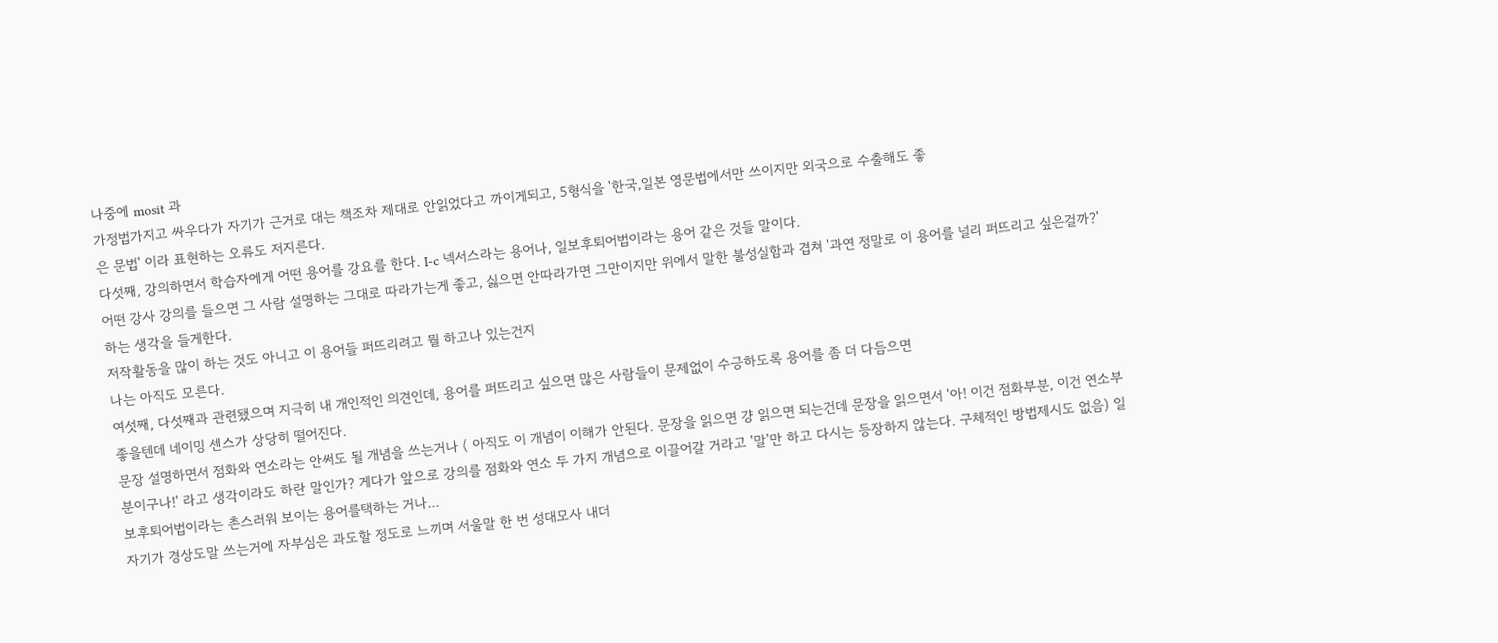나중에 mosit 과
가정법가지고 싸우다가 자기가 근거로 대는 책조차 제대로 안읽었다고 까이게되고, 5형식을 '한국,일본 영문법에서만 쓰이지만 외국으로 수출해도 좋
은 문법' 이라 표현하는 오류도 저지른다.
다섯째, 강의하면서 학습자에게 어떤 용어를 강요를 한다. I-c 넥서스라는 용어나, 일보후퇴어법이라는 용어 같은 것들 말이다.
어떤 강사 강의를 들으면 그 사람 설명하는 그대로 따라가는게 좋고, 싫으면 안따라가면 그만이지만 위에서 말한 불성실함과 겹쳐 '과연 정말로 이 용어를 널리 퍼뜨리고 싶은걸까?' 하는 생각을 들게한다.
저작활동을 많이 하는 것도 아니고 이 용어들 퍼뜨리려고 뭘 하고나 있는건지
나는 아직도 모른다.
여섯째, 다섯째과 관련됐으며 지극히 내 개인적인 의견인데, 용어를 퍼뜨리고 싶으면 많은 사람들이 문제없이 수긍하도록 용어를 좀 더 다듬으면
좋을텐데 네이밍 센스가 상당히 떨어진다.
문장 설명하면서 점화와 연소라는 안써도 될 개념을 쓰는거나 ( 아직도 이 개념이 이해가 안된다. 문장을 읽으면 걍 읽으면 되는건데 문장을 읽으면서 '아! 이건 점화부분, 이건 연소부분이구나!' 라고 생각이라도 하란 말인가? 게다가 앞으로 강의를 점화와 연소 두 가지 개념으로 이끌어갈 거라고 '말'만 하고 다시는 등장하지 않는다. 구체적인 방법제시도 없음) 일보후퇴어법이라는 촌스러워 보이는 용어를택하는 거나...
자기가 경상도말 쓰는거에 자부심은 과도할 정도로 느끼며 서울말 한 번 성대모사 내더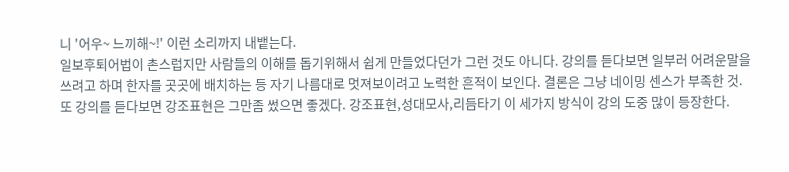니 '어우~ 느끼해~!' 이런 소리까지 내뱉는다.
일보후퇴어법이 촌스럽지만 사람들의 이해를 돕기위해서 쉽게 만들었다던가 그런 것도 아니다. 강의를 듣다보면 일부러 어려운말을 쓰려고 하며 한자를 곳곳에 배치하는 등 자기 나름대로 멋져보이려고 노력한 흔적이 보인다. 결론은 그냥 네이밍 센스가 부족한 것.
또 강의를 듣다보면 강조표현은 그만좀 썼으면 좋겠다. 강조표현,성대모사,리듬타기 이 세가지 방식이 강의 도중 많이 등장한다.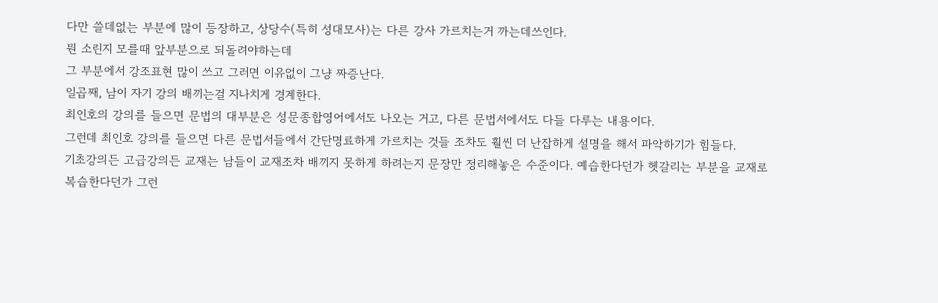다만 쓸데없는 부분에 많이 등장하고, 상당수(특히 성대모사)는 다른 강사 가르치는거 까는데쓰인다.
뭔 소린지 모를때 앞부분으로 되돌려야하는데
그 부분에서 강조표현 많이 쓰고 그러면 이유없이 그냥 짜증난다.
일곱째, 남이 자기 강의 배끼는걸 지나치게 경계한다.
최인호의 강의를 들으면 문법의 대부분은 성문종합영어에서도 나오는 거고, 다른 문법서에서도 다들 다루는 내용이다.
그런데 최인호 강의를 들으면 다른 문법서들에서 간단명료하게 가르치는 것들 조차도 훨씬 더 난잡하게 설명을 해서 파악하기가 힘들다.
기초강의든 고급강의든 교재는 남들이 교재조차 배끼지 못하게 하려는지 문장만 정리해놓은 수준이다. 예습한다던가 헷갈리는 부분을 교재로
복습한다던가 그런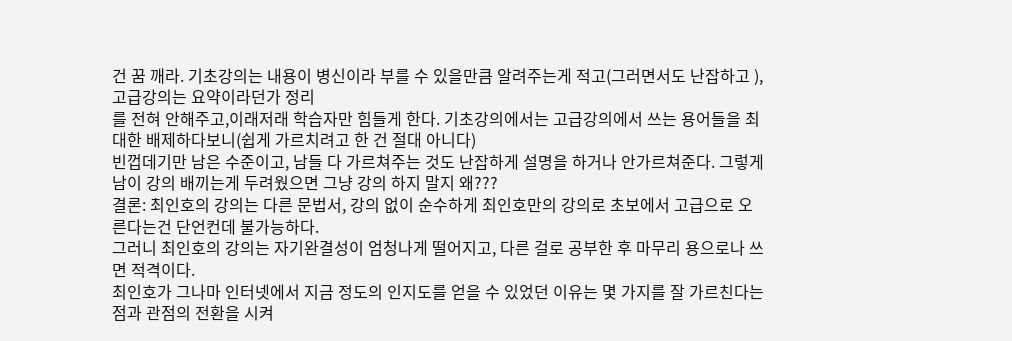건 꿈 깨라. 기초강의는 내용이 병신이라 부를 수 있을만큼 알려주는게 적고(그러면서도 난잡하고 ), 고급강의는 요약이라던가 정리
를 전혀 안해주고,이래저래 학습자만 힘들게 한다. 기초강의에서는 고급강의에서 쓰는 용어들을 최대한 배제하다보니(쉽게 가르치려고 한 건 절대 아니다)
빈껍데기만 남은 수준이고, 남들 다 가르쳐주는 것도 난잡하게 설명을 하거나 안가르쳐준다. 그렇게 남이 강의 배끼는게 두려웠으면 그냥 강의 하지 말지 왜???
결론: 최인호의 강의는 다른 문법서, 강의 없이 순수하게 최인호만의 강의로 초보에서 고급으로 오른다는건 단언컨데 불가능하다.
그러니 최인호의 강의는 자기완결성이 엄청나게 떨어지고, 다른 걸로 공부한 후 마무리 용으로나 쓰면 적격이다.
최인호가 그나마 인터넷에서 지금 정도의 인지도를 얻을 수 있었던 이유는 몇 가지를 잘 가르친다는 점과 관점의 전환을 시켜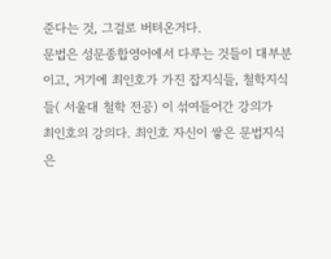준다는 것, 그걸로 버텨온거다.
문법은 성문종합영어에서 다루는 것들이 대부분이고, 거기에 최인호가 가진 잡지식들, 철학지식들( 서울대 철학 전공) 이 섞여들어간 강의가
최인호의 강의다. 최인호 자신이 쌓은 문법지식은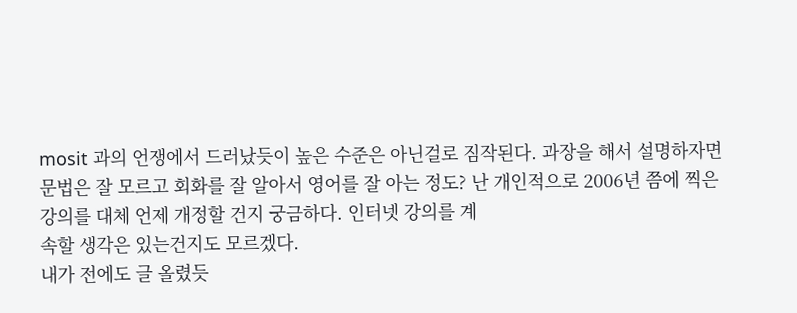mosit 과의 언쟁에서 드러났듯이 높은 수준은 아닌걸로 짐작된다. 과장을 해서 설명하자면
문법은 잘 모르고 회화를 잘 알아서 영어를 잘 아는 정도? 난 개인적으로 2006년 쯤에 찍은 강의를 대체 언제 개정할 건지 궁금하다. 인터넷 강의를 계
속할 생각은 있는건지도 모르겠다.
내가 전에도 글 올렸듯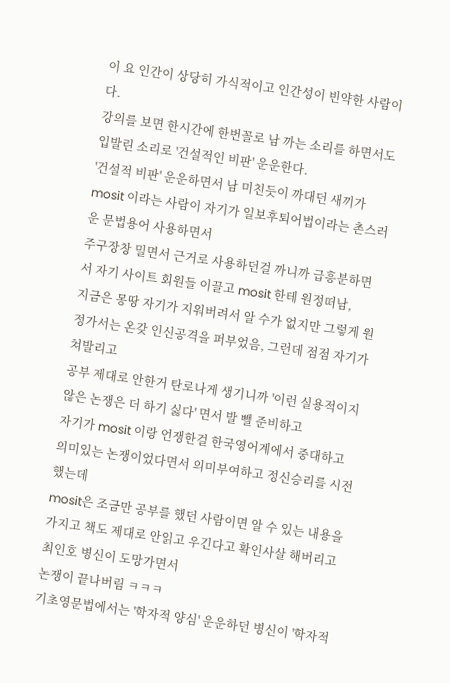이 요 인간이 상당히 가식적이고 인간성이 빈약한 사람이다.
강의를 보면 한시간에 한번꼴로 남 까는 소리를 하면서도 입발린 소리로 '건설적인 비판' 운운한다.
'건설적 비판' 운운하면서 남 미친듯이 까대던 새끼가 mosit 이라는 사람이 자기가 일보후퇴어법이라는 촌스러운 문법용어 사용하면서
주구장창 밀면서 근거로 사용하던걸 까니까 급흥분하면서 자기 사이트 회원들 이끌고 mosit 한테 원정떠남,
지금은 몽땅 자기가 지워버려서 알 수가 없지만 그렇게 원정가서는 온갖 인신공격을 퍼부었음, 그런데 점점 자기가 쳐발리고
공부 제대로 안한거 탄로나게 생기니까 '이런 실용적이지 않은 논쟁은 더 하기 싫다' 면서 발 뺄 준비하고
자기가 mosit 이랑 언쟁한걸 한국영어계에서 중대하고 의미있는 논쟁이었다면서 의미부여하고 정신승리를 시전했는데
mosit은 조금만 공부를 했던 사람이면 알 수 있는 내용을 가지고 책도 제대로 안읽고 우긴다고 확인사살 해버리고 최인호 병신이 도망가면서
논쟁이 끝나버림 ㅋㅋㅋ
기초영문법에서는 '학자적 양심' 운운하던 병신이 '학자적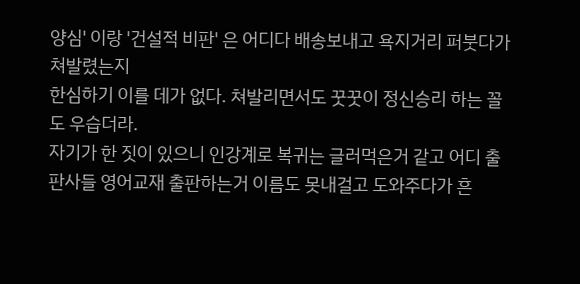양심' 이랑 '건설적 비판' 은 어디다 배송보내고 욕지거리 퍼붓다가 쳐발렸는지
한심하기 이를 데가 없다. 쳐발리면서도 꿋꿋이 정신승리 하는 꼴도 우습더라.
자기가 한 짓이 있으니 인강계로 복귀는 글러먹은거 같고 어디 출판사들 영어교재 출판하는거 이름도 못내걸고 도와주다가 흔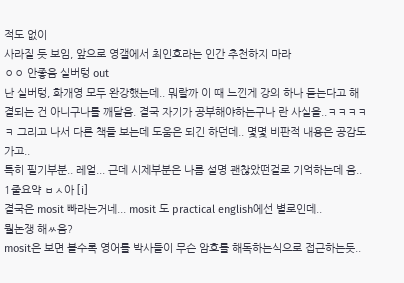적도 없이
사라질 듯 보임, 앞으로 영갤에서 최인호라는 인간 추천하지 마라
ㅇㅇ 안좋음 실버텅 out
난 실버텅, 화개영 모두 완강했는데.. 뭐랄까 이 때 느낀게 강의 하나 듣는다고 해결되는 건 아니구나를 깨달음. 결국 자기가 공부해야하는구나 란 사실을..ㅋㅋㅋㅋㅋ 그리고 나서 다른 책들 보는데 도움은 되긴 하던데.. 몇몇 비판적 내용은 공감도 가고..
특히 필기부분.. 레얼... 근데 시제부분은 나름 설명 괜찮았떤걸로 기억하는데 음..
1줄요약 ㅂㅅ아 [i]
결국은 mosit 빠라는거네... mosit 도 practical english에선 별로인데..
뭘논쟁 해ㅆ음?
mosit은 보면 볼수록 영어를 박사들이 무슨 암호를 해독하는식으로 접근하는듯..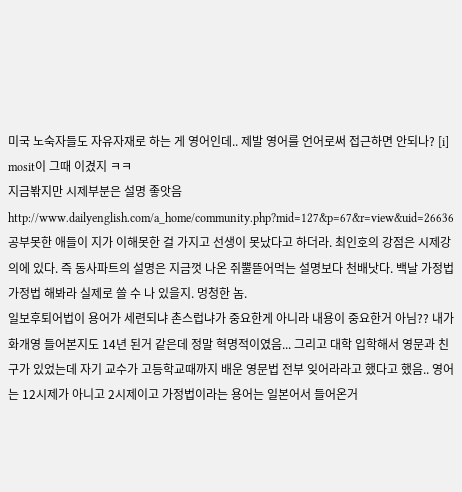미국 노숙자들도 자유자재로 하는 게 영어인데.. 제발 영어를 언어로써 접근하면 안되나? [i]
mosit이 그때 이겼지 ㅋㅋ
지금봒지만 시제부분은 설명 좋앗음
http://www.dailyenglish.com/a_home/community.php?mid=127&p=67&r=view&uid=26636
공부못한 애들이 지가 이해못한 걸 가지고 선생이 못났다고 하더라. 최인호의 강점은 시제강의에 있다. 즉 동사파트의 설명은 지금껏 나온 쥐뿔뜯어먹는 설명보다 천배낫다. 백날 가정법 가정법 해봐라 실제로 쓸 수 나 있을지. 멍청한 놈.
일보후퇴어법이 용어가 세련되냐 촌스럽냐가 중요한게 아니라 내용이 중요한거 아님?? 내가 화개영 들어본지도 14년 된거 같은데 정말 혁명적이였음... 그리고 대학 입학해서 영문과 친구가 있었는데 자기 교수가 고등학교때까지 배운 영문법 전부 잊어라라고 했다고 했음.. 영어는 12시제가 아니고 2시제이고 가정법이라는 용어는 일본어서 들어온거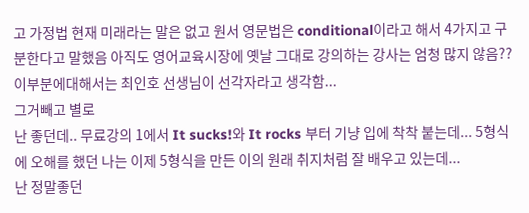고 가정법 현재 미래라는 말은 없고 원서 영문법은 conditional이라고 해서 4가지고 구분한다고 말했음 아직도 영어교육시장에 옛날 그대로 강의하는 강사는 엄청 많지 않음?? 이부분에대해서는 최인호 선생님이 선각자라고 생각함...
그거빼고 별로
난 좋던데.. 무료강의 1에서 It sucks!와 It rocks 부터 기냥 입에 착착 붙는데... 5형식에 오해를 했던 나는 이제 5형식을 만든 이의 원래 취지처럼 잘 배우고 있는데...
난 정말좋던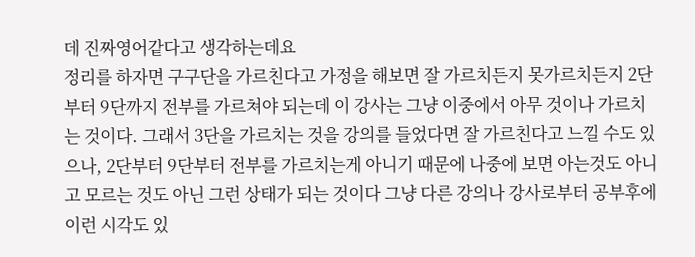데 진짜영어같다고 생각하는데요
정리를 하자면 구구단을 가르친다고 가정을 해보면 잘 가르치든지 못가르치든지 2단부터 9단까지 전부를 가르쳐야 되는데 이 강사는 그냥 이중에서 아무 것이나 가르치는 것이다. 그래서 3단을 가르치는 것을 강의를 들었다면 잘 가르친다고 느낄 수도 있으나, 2단부터 9단부터 전부를 가르치는게 아니기 때문에 나중에 보면 아는것도 아니고 모르는 것도 아닌 그런 상태가 되는 것이다 그냥 다른 강의나 강사로부터 공부후에 이런 시각도 있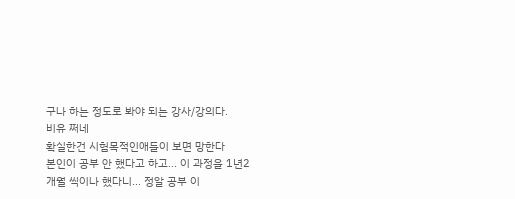구나 하는 정도로 봐야 되는 강사/강의다.
비유 쩌네
확실한건 시험목적인애들이 보면 망한다
본인이 공부 안 했다고 하고... 이 과정을 1년2개월 씩이나 했다니... 정알 공부 이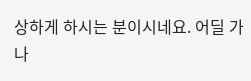상하게 하시는 분이시네요. 어딜 가나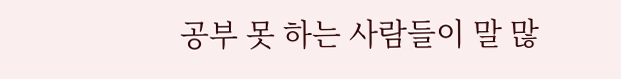공부 못 하는 사람들이 말 많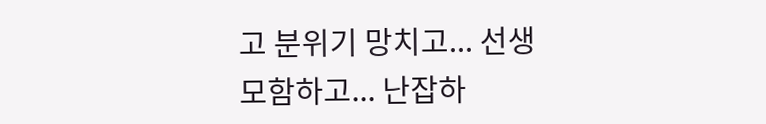고 분위기 망치고... 선생 모함하고... 난잡하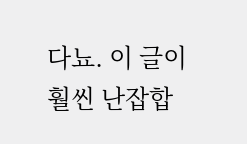다뇨. 이 글이 훨씬 난잡합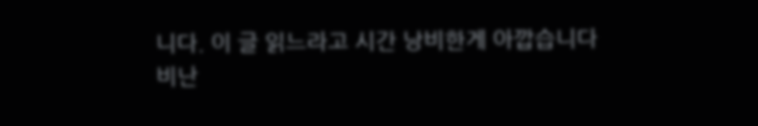니다. 이 글 읽느라고 시간 낭비한게 아깝습니다 비난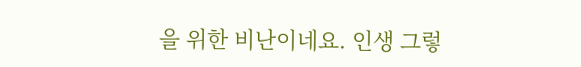을 위한 비난이네요. 인생 그렇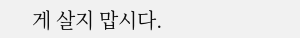게 살지 맙시다.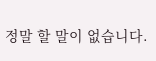정말 할 말이 없습니다.